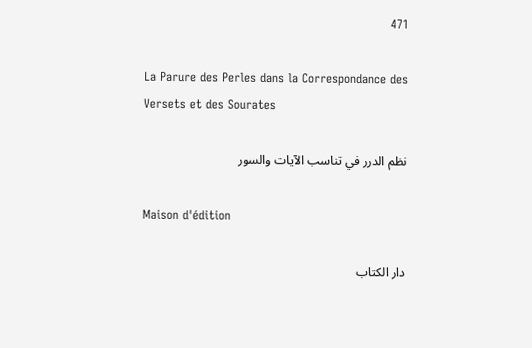471

La Parure des Perles dans la Correspondance des Versets et des Sourates

نظم الدرر في تناسب الآيات والسور

Maison d'édition

دار الكتاب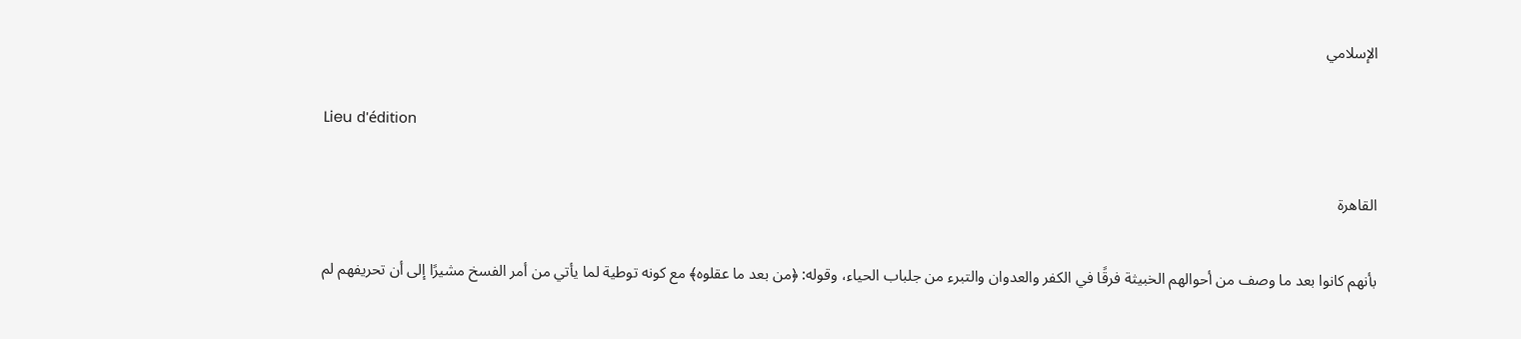الإسلامي

Lieu d'édition

القاهرة

بأنهم كانوا بعد ما وصف من أحوالهم الخبيثة فرقًا في الكفر والعدوان والتبرء من جلباب الحياء، وقوله: ﴿من بعد ما عقلوه﴾ مع كونه توطية لما يأتي من أمر الفسخ مشيرًا إلى أن تحريفهم لم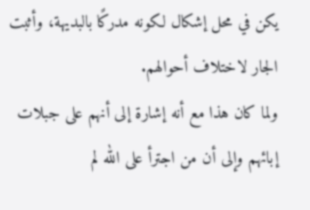يكن في محل إشكال لكونه مدركًا بالبديهة، وأثبت الجار لاختلاف أحوالهم.
ولما كان هذا مع أنه إشارة إلى أنهم على جبلات إبائهم وإلى أن من اجترأ على الله لم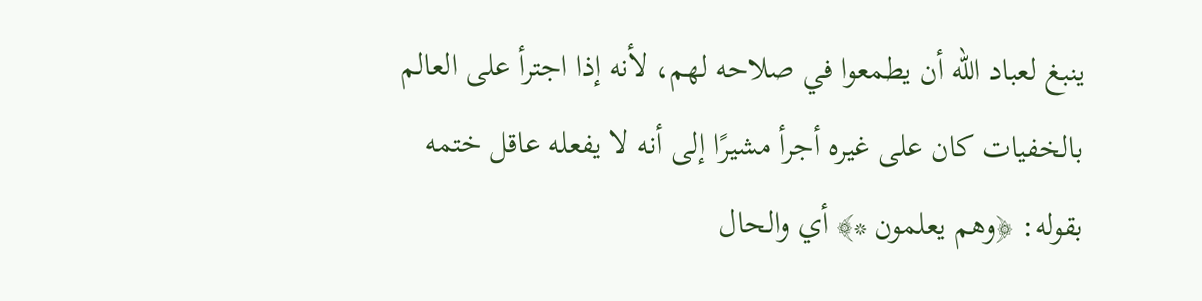ينبغ لعباد الله أن يطمعوا في صلاحه لهم، لأنه إذا اجترأ على العالم بالخفيات كان على غيره أجرأ مشيرًا إلى أنه لا يفعله عاقل ختمه بقوله: ﴿وهم يعلمون *﴾ أي والحال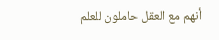أنهم مع العقل حاملون للعلم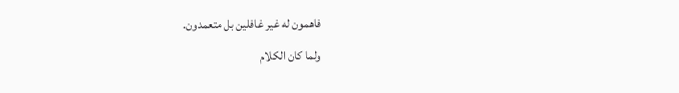فاهمون له غير غافلين بل متعمدون.
ولما كان الكلام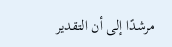مرشدًا إلى أن التقدير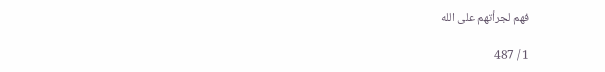فهم لجرأتهم على الله

1 / 487